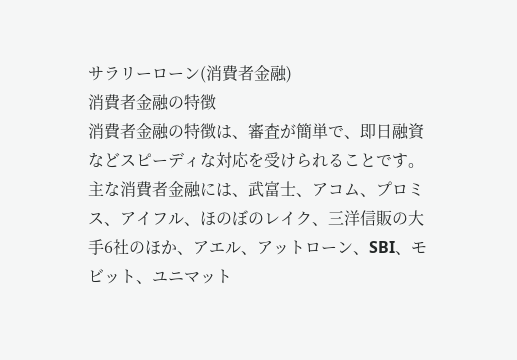サラリーローン(消費者金融)
消費者金融の特徴
消費者金融の特徴は、審査が簡単で、即日融資などスピーディな対応を受けられることです。
主な消費者金融には、武富士、アコム、プロミス、アイフル、ほのぼのレイク、三洋信販の大手6社のほか、アエル、アットローン、SBI、モビット、ユニマット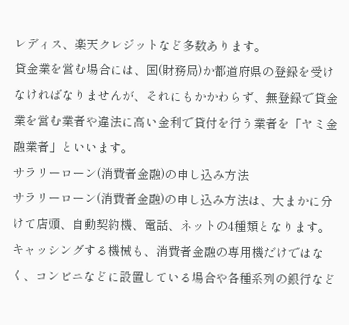レディス、楽天クレジットなど多数あります。
貸金業を営む場合には、国(財務局)か都道府県の登録を受けなければなりませんが、それにもかかわらず、無登録で貸金業を営む業者や違法に高い金利で貸付を行う業者を「ヤミ金融業者」といいます。
サラリーローン(消費者金融)の申し込み方法
サラリーローン(消費者金融)の申し込み方法は、大まかに分けて店頭、自動契約機、電話、ネットの4種類となります。
キャッシングする機械も、消費者金融の専用機だけではなく、コンビニなどに設置している場合や各種系列の銀行など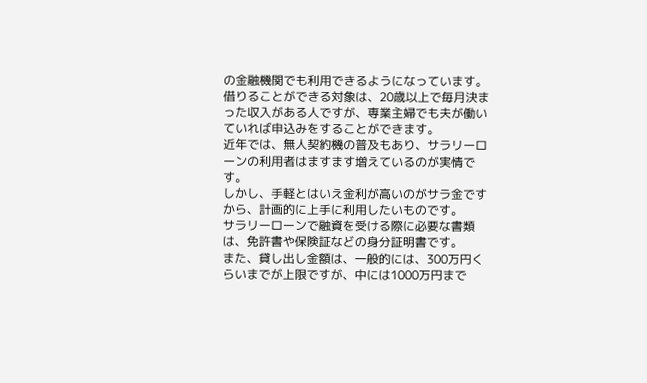の金融機関でも利用できるようになっています。
借りることができる対象は、20歳以上で毎月決まった収入がある人ですが、専業主婦でも夫が働いていれば申込みをすることができます。
近年では、無人契約機の普及もあり、サラリーローンの利用者はますます増えているのが実情です。
しかし、手軽とはいえ金利が高いのがサラ金ですから、計画的に上手に利用したいものです。
サラリーローンで融資を受ける際に必要な書類は、免許書や保険証などの身分証明書です。
また、貸し出し金額は、一般的には、300万円くらいまでが上限ですが、中には1000万円まで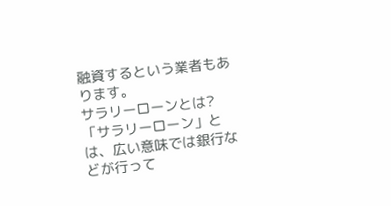融資するという業者もあります。
サラリーローンとは?
「サラリーローン」とは、広い意味では銀行などが行って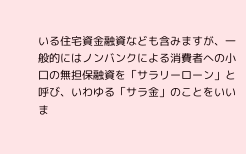いる住宅資金融資なども含みますが、一般的にはノンバンクによる消費者への小口の無担保融資を「サラリーローン」と呼び、いわゆる「サラ金」のことをいいま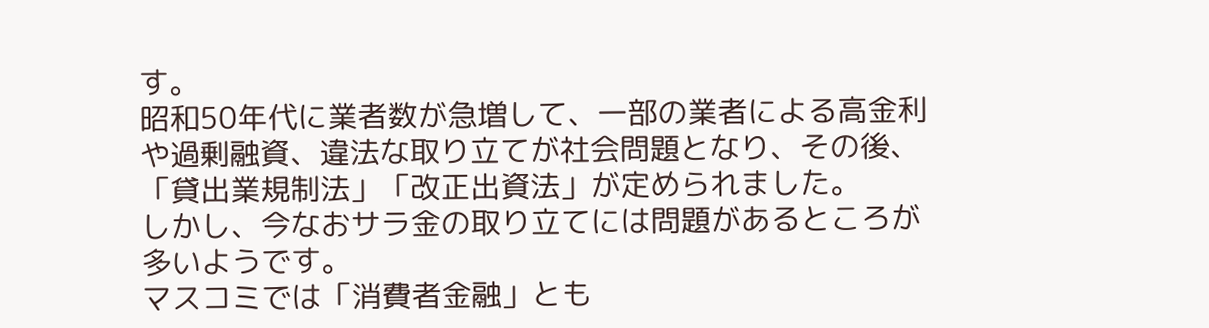す。
昭和50年代に業者数が急増して、一部の業者による高金利や過剰融資、違法な取り立てが社会問題となり、その後、「貸出業規制法」「改正出資法」が定められました。
しかし、今なおサラ金の取り立てには問題があるところが多いようです。
マスコミでは「消費者金融」とも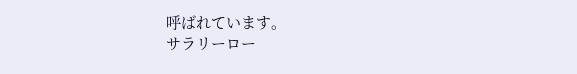呼ばれています。
サラリーロー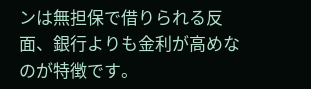ンは無担保で借りられる反面、銀行よりも金利が高めなのが特徴です。